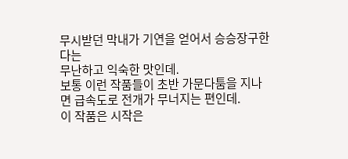무시받던 막내가 기연을 얻어서 승승장구한다는
무난하고 익숙한 맛인데.
보통 이런 작품들이 초반 가문다툼을 지나면 급속도로 전개가 무너지는 편인데.
이 작품은 시작은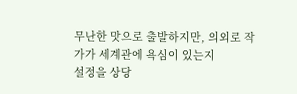무난한 맛으로 출발하지만, 의외로 작가가 세계관에 욕심이 있는지
설정을 상당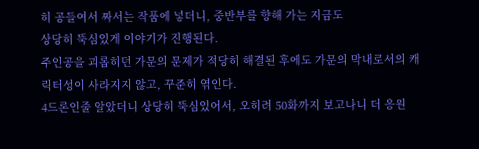히 공들여서 짜서는 작품에 넣더니, 중반부를 향해 가는 지금도
상당히 뚝심있게 이야기가 진행된다.
주인공을 괴롭히던 가문의 문제가 적당히 해결된 후에도 가문의 막내로서의 캐릭터성이 사라지지 않고, 꾸준히 엮인다.
4드론인줄 알았더니 상당히 뚝심있어서, 오히려 50화까지 보고나니 더 응원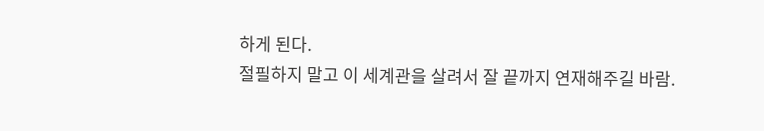하게 된다.
절필하지 말고 이 세계관을 살려서 잘 끝까지 연재해주길 바람.